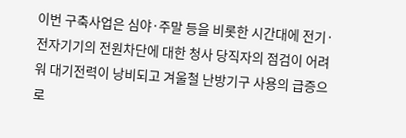이번 구축사업은 심야·주말 등을 비롯한 시간대에 전기·전자기기의 전원차단에 대한 청사 당직자의 점검이 어려워 대기전력이 낭비되고 겨울철 난방기구 사용의 급증으로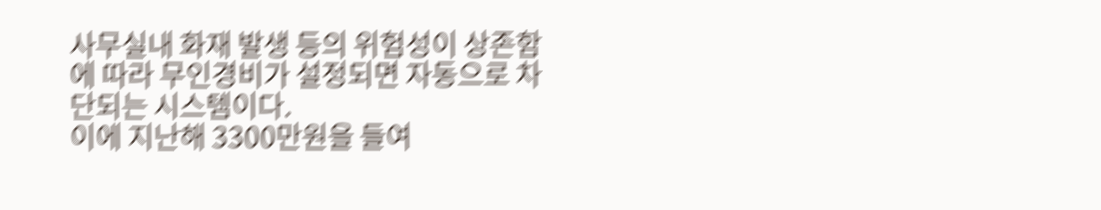사무실내 화재 발생 등의 위험성이 상존함에 따라 무인경비가 설정되면 자동으로 차단되는 시스템이다.
이에 지난해 3300만원을 들여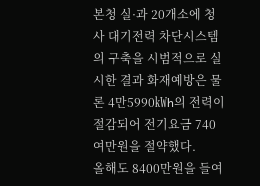본청 실·과 20개소에 청사 대기전력 차단시스템의 구축을 시범적으로 실시한 결과 화재예방은 물론 4만5990㎾h의 전력이 절감되어 전기요금 740여만원을 절약했다.
올해도 8400만원을 들여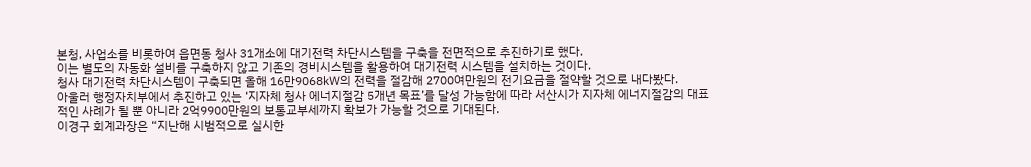본청, 사업소를 비롯하여 읍면동 청사 31개소에 대기전력 차단시스템을 구축을 전면적으로 추진하기로 했다.
이는 별도의 자동화 설비를 구축하지 않고 기존의 경비시스템을 활용하여 대기전력 시스템을 설치하는 것이다.
청사 대기전력 차단시스템이 구축되면 올해 16만9068㎾의 전력을 절감해 2700여만원의 전기요금을 절약할 것으로 내다봤다.
아울러 행정자치부에서 추진하고 있는 ‘지자체 청사 에너지절감 5개년 목표’를 달성 가능함에 따라 서산시가 지자체 에너지절감의 대표적인 사례가 될 뿐 아니라 2억9900만원의 보통교부세까지 확보가 가능할 것으로 기대된다.
이경구 회계과장은 “지난해 시범적으로 실시한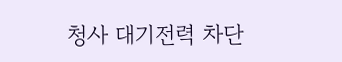청사 대기전력 차단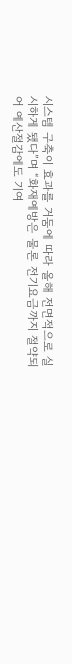시스템 구축이 효과를 거둠에 따라 올해 전면적으로 실시하게 됐다”며 “화재예방은 물론 전기요금까지 절약되어 예산절감에도 기여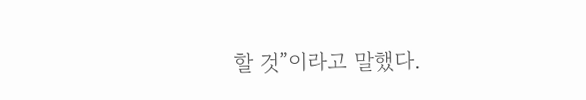할 것”이라고 말했다.